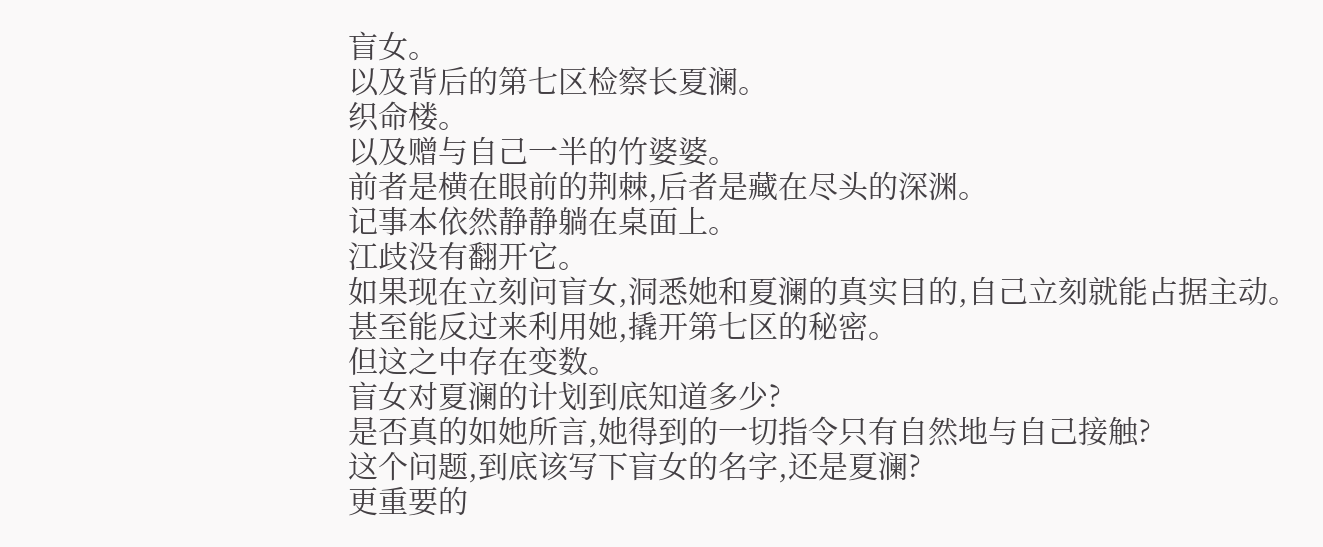盲女。
以及背后的第七区检察长夏澜。
织命楼。
以及赠与自己一半的竹婆婆。
前者是横在眼前的荆棘,后者是藏在尽头的深渊。
记事本依然静静躺在桌面上。
江歧没有翻开它。
如果现在立刻问盲女,洞悉她和夏澜的真实目的,自己立刻就能占据主动。
甚至能反过来利用她,撬开第七区的秘密。
但这之中存在变数。
盲女对夏澜的计划到底知道多少?
是否真的如她所言,她得到的一切指令只有自然地与自己接触?
这个问题,到底该写下盲女的名字,还是夏澜?
更重要的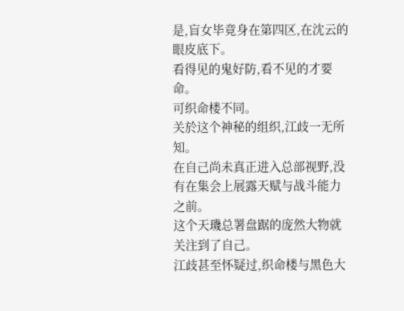是,盲女毕竟身在第四区,在沈云的眼皮底下。
看得见的鬼好防,看不见的才要命。
可织命楼不同。
关於这个神秘的组织,江歧一无所知。
在自己尚未真正进入总部视野,没有在集会上展露天赋与战斗能力之前。
这个天璣总署盘踞的庞然大物就关注到了自己。
江歧甚至怀疑过,织命楼与黑色大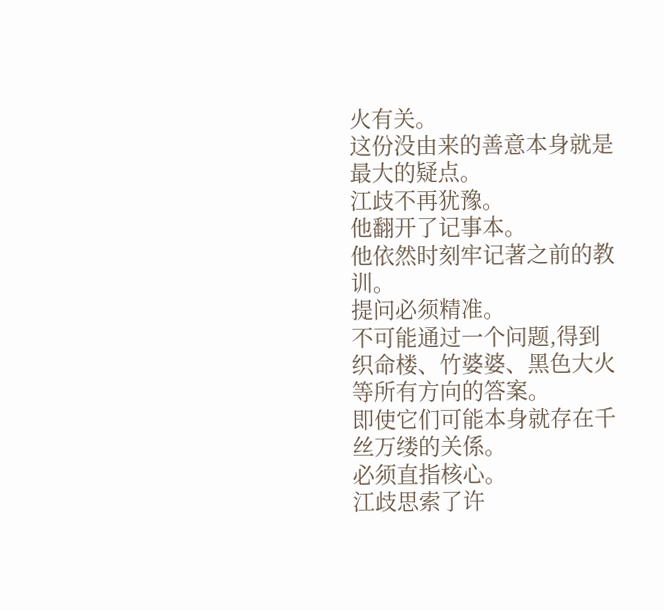火有关。
这份没由来的善意本身就是最大的疑点。
江歧不再犹豫。
他翻开了记事本。
他依然时刻牢记著之前的教训。
提问必须精准。
不可能通过一个问题,得到织命楼、竹婆婆、黑色大火等所有方向的答案。
即使它们可能本身就存在千丝万缕的关係。
必须直指核心。
江歧思索了许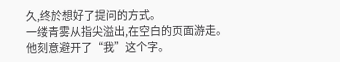久,终於想好了提问的方式。
一缕青雾从指尖溢出,在空白的页面游走。
他刻意避开了“我”这个字。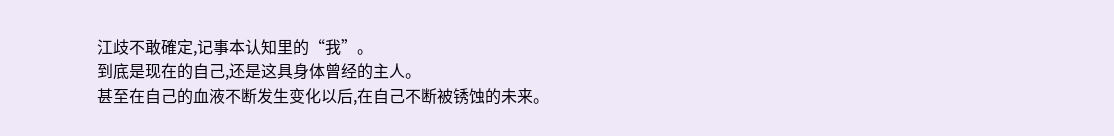江歧不敢確定,记事本认知里的“我”。
到底是现在的自己,还是这具身体曾经的主人。
甚至在自己的血液不断发生变化以后,在自己不断被锈蚀的未来。